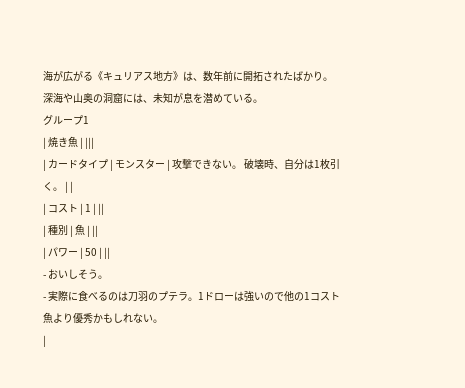海が広がる《キュリアス地方》は、数年前に開拓されたばかり。
深海や山奥の洞窟には、未知が息を潜めている。
グループ1
| 焼き魚 | |||
| カードタイプ | モンスター | 攻撃できない。 破壊時、自分は1枚引く。 | |
| コスト | 1 | ||
| 種別 | 魚 | ||
| パワー | 50 | ||
- おいしそう。
- 実際に食べるのは刀羽のプテラ。1ドローは強いので他の1コスト魚より優秀かもしれない。
|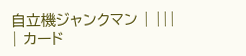自立機ジャンクマン | |||
| カード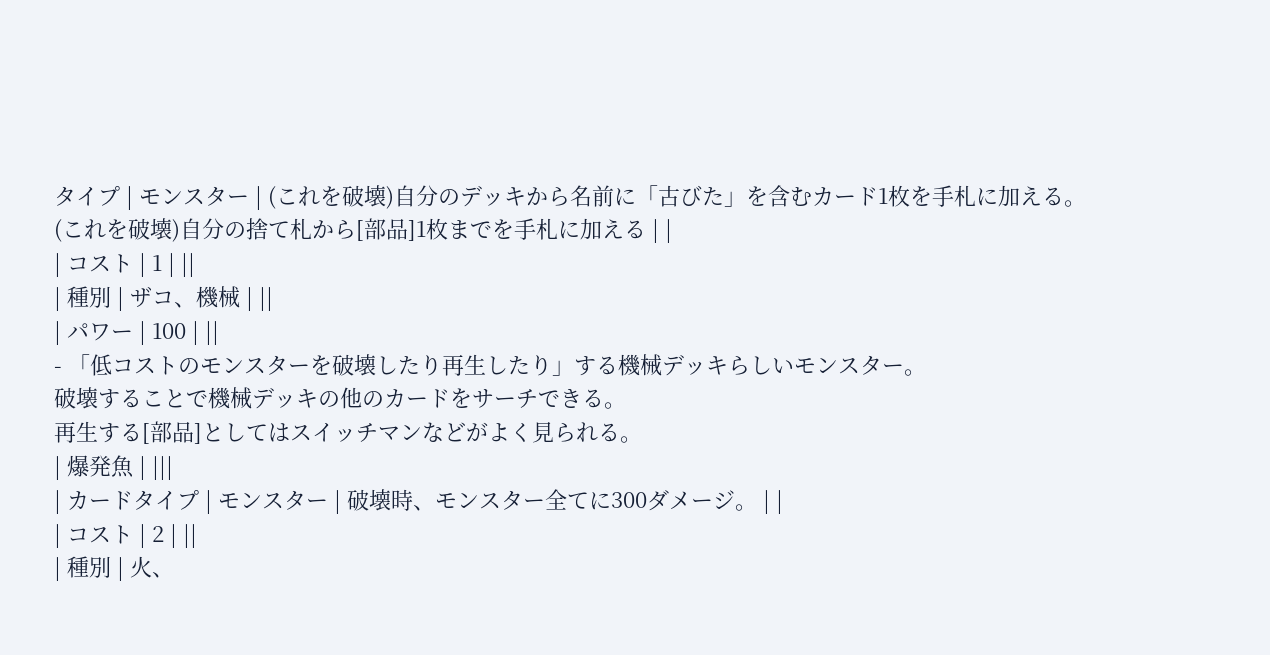タイプ | モンスター | (これを破壊)自分のデッキから名前に「古びた」を含むカード1枚を手札に加える。 (これを破壊)自分の捨て札から[部品]1枚までを手札に加える | |
| コスト | 1 | ||
| 種別 | ザコ、機械 | ||
| パワー | 100 | ||
- 「低コストのモンスターを破壊したり再生したり」する機械デッキらしいモンスター。
破壊することで機械デッキの他のカードをサーチできる。
再生する[部品]としてはスイッチマンなどがよく見られる。
| 爆発魚 | |||
| カードタイプ | モンスター | 破壊時、モンスター全てに300ダメージ。 | |
| コスト | 2 | ||
| 種別 | 火、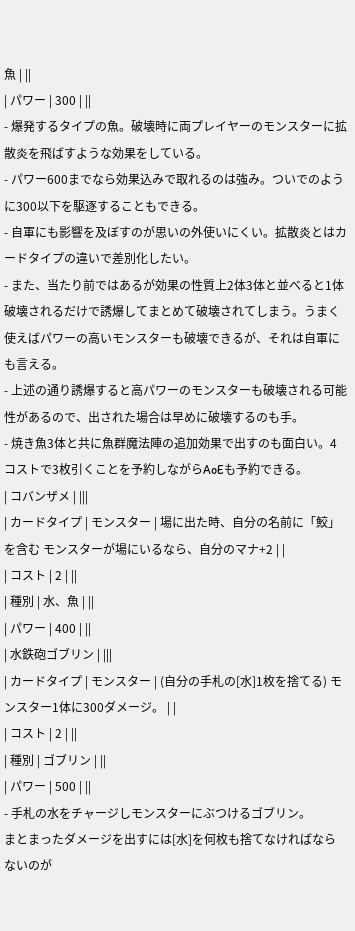魚 | ||
| パワー | 300 | ||
- 爆発するタイプの魚。破壊時に両プレイヤーのモンスターに拡散炎を飛ばすような効果をしている。
- パワー600までなら効果込みで取れるのは強み。ついでのように300以下を駆逐することもできる。
- 自軍にも影響を及ぼすのが思いの外使いにくい。拡散炎とはカードタイプの違いで差別化したい。
- また、当たり前ではあるが効果の性質上2体3体と並べると1体破壊されるだけで誘爆してまとめて破壊されてしまう。うまく使えばパワーの高いモンスターも破壊できるが、それは自軍にも言える。
- 上述の通り誘爆すると高パワーのモンスターも破壊される可能性があるので、出された場合は早めに破壊するのも手。
- 焼き魚3体と共に魚群魔法陣の追加効果で出すのも面白い。4コストで3枚引くことを予約しながらAoEも予約できる。
| コバンザメ | |||
| カードタイプ | モンスター | 場に出た時、自分の名前に「鮫」を含む モンスターが場にいるなら、自分のマナ+2 | |
| コスト | 2 | ||
| 種別 | 水、魚 | ||
| パワー | 400 | ||
| 水鉄砲ゴブリン | |||
| カードタイプ | モンスター | (自分の手札の[水]1枚を捨てる) モンスター1体に300ダメージ。 | |
| コスト | 2 | ||
| 種別 | ゴブリン | ||
| パワー | 500 | ||
- 手札の水をチャージしモンスターにぶつけるゴブリン。
まとまったダメージを出すには[水]を何枚も捨てなければならないのが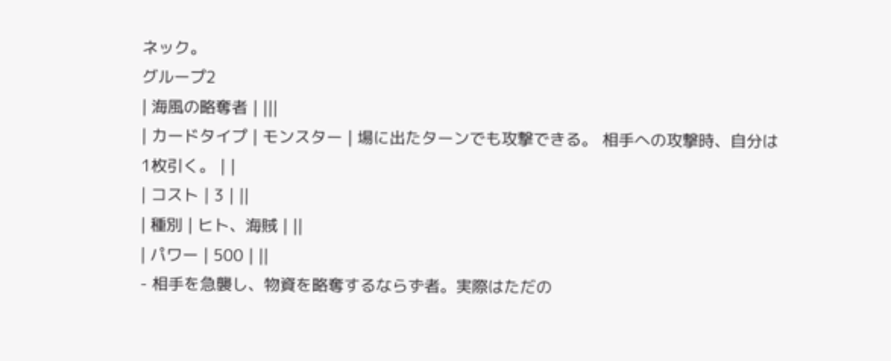ネック。
グループ2
| 海風の略奪者 | |||
| カードタイプ | モンスター | 場に出たターンでも攻撃できる。 相手への攻撃時、自分は1枚引く。 | |
| コスト | 3 | ||
| 種別 | ヒト、海賊 | ||
| パワー | 500 | ||
- 相手を急襲し、物資を略奪するならず者。実際はただの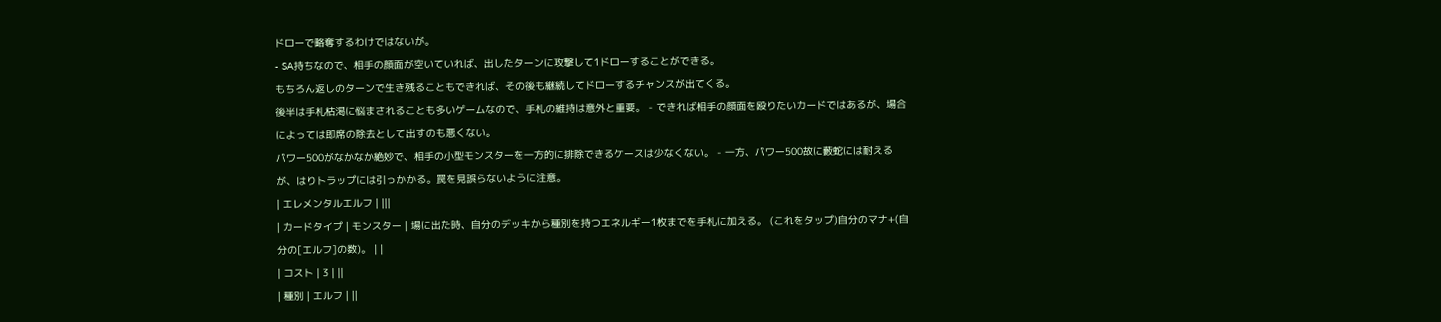ドローで略奪するわけではないが。
- SA持ちなので、相手の顔面が空いていれば、出したターンに攻撃して1ドローすることができる。
もちろん返しのターンで生き残ることもできれば、その後も継続してドローするチャンスが出てくる。
後半は手札枯渇に悩まされることも多いゲームなので、手札の維持は意外と重要。 - できれば相手の顔面を殴りたいカードではあるが、場合によっては即席の除去として出すのも悪くない。
パワー500がなかなか絶妙で、相手の小型モンスターを一方的に排除できるケースは少なくない。 - 一方、パワー500故に藪蛇には耐えるが、はりトラップには引っかかる。罠を見誤らないように注意。
| エレメンタルエルフ | |||
| カードタイプ | モンスター | 場に出た時、自分のデッキから種別を持つエネルギー1枚までを手札に加える。 (これをタップ)自分のマナ+(自分の[エルフ]の数)。 | |
| コスト | 3 | ||
| 種別 | エルフ | ||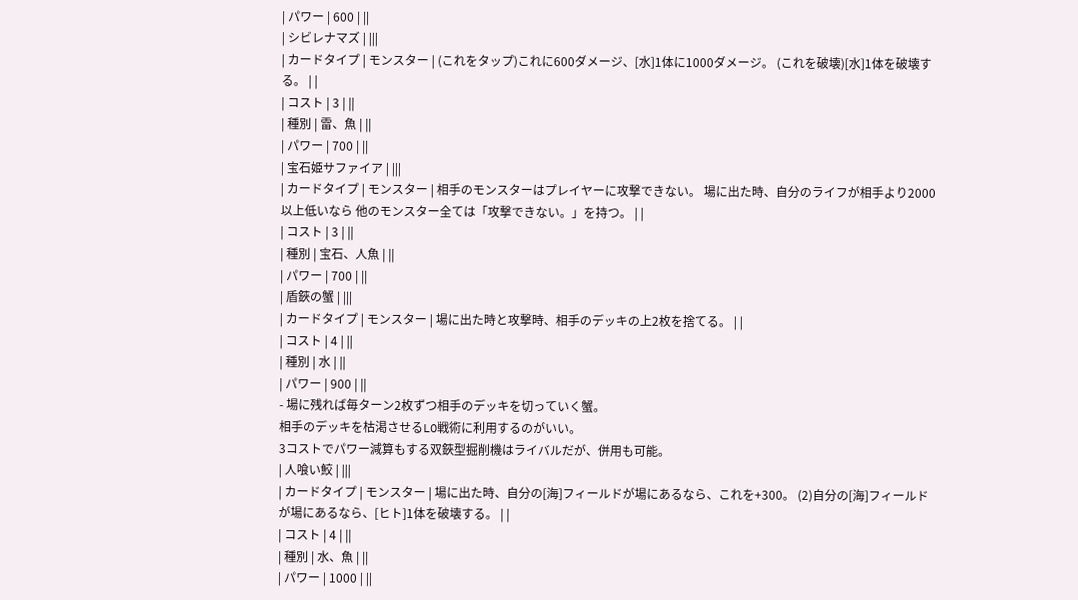| パワー | 600 | ||
| シビレナマズ | |||
| カードタイプ | モンスター | (これをタップ)これに600ダメージ、[水]1体に1000ダメージ。 (これを破壊)[水]1体を破壊する。 | |
| コスト | 3 | ||
| 種別 | 雷、魚 | ||
| パワー | 700 | ||
| 宝石姫サファイア | |||
| カードタイプ | モンスター | 相手のモンスターはプレイヤーに攻撃できない。 場に出た時、自分のライフが相手より2000以上低いなら 他のモンスター全ては「攻撃できない。」を持つ。 | |
| コスト | 3 | ||
| 種別 | 宝石、人魚 | ||
| パワー | 700 | ||
| 盾鋏の蟹 | |||
| カードタイプ | モンスター | 場に出た時と攻撃時、相手のデッキの上2枚を捨てる。 | |
| コスト | 4 | ||
| 種別 | 水 | ||
| パワー | 900 | ||
- 場に残れば毎ターン2枚ずつ相手のデッキを切っていく蟹。
相手のデッキを枯渇させるLO戦術に利用するのがいい。
3コストでパワー減算もする双鋏型掘削機はライバルだが、併用も可能。
| 人喰い鮫 | |||
| カードタイプ | モンスター | 場に出た時、自分の[海]フィールドが場にあるなら、これを+300。 (2)自分の[海]フィールドが場にあるなら、[ヒト]1体を破壊する。 | |
| コスト | 4 | ||
| 種別 | 水、魚 | ||
| パワー | 1000 | ||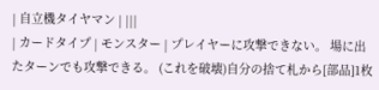| 自立機タイヤマン | |||
| カードタイプ | モンスター | プレイヤーに攻撃できない。 場に出たターンでも攻撃できる。 (これを破壊)自分の捨て札から[部品]1枚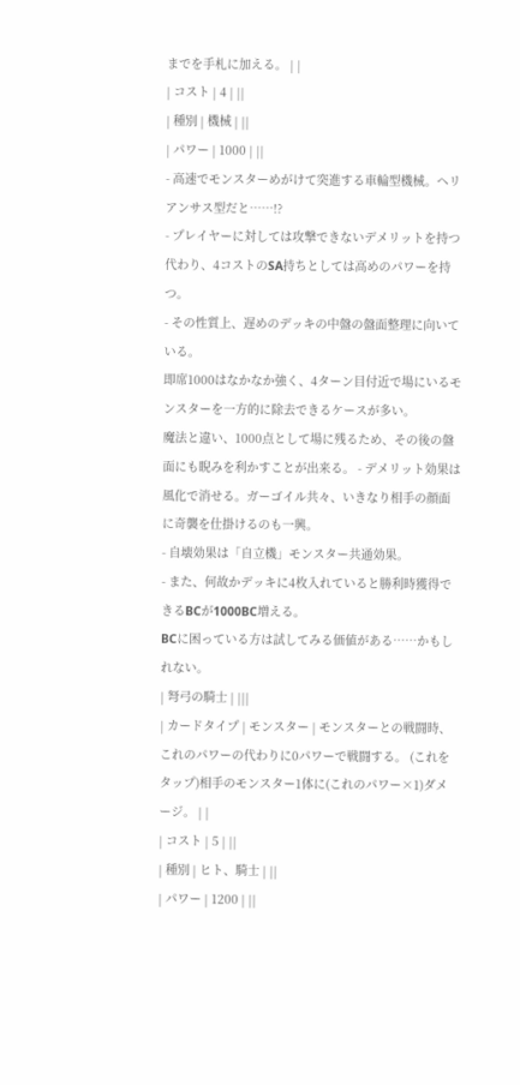までを手札に加える。 | |
| コスト | 4 | ||
| 種別 | 機械 | ||
| パワー | 1000 | ||
- 高速でモンスターめがけて突進する車輪型機械。ヘリアンサス型だと……!?
- プレイヤーに対しては攻撃できないデメリットを持つ代わり、4コストのSA持ちとしては高めのパワーを持つ。
- その性質上、遅めのデッキの中盤の盤面整理に向いている。
即席1000はなかなか強く、4ターン目付近で場にいるモンスターを一方的に除去できるケースが多い。
魔法と違い、1000点として場に残るため、その後の盤面にも睨みを利かすことが出来る。 - デメリット効果は風化で消せる。ガーゴイル共々、いきなり相手の顔面に奇襲を仕掛けるのも一興。
- 自壊効果は「自立機」モンスター共通効果。
- また、何故かデッキに4枚入れていると勝利時獲得できるBCが1000BC増える。
BCに困っている方は試してみる価値がある……かもしれない。
| 弩弓の騎士 | |||
| カードタイプ | モンスター | モンスターとの戦闘時、これのパワーの代わりに0パワーで戦闘する。 (これをタップ)相手のモンスター1体に(これのパワー×1)ダメージ。 | |
| コスト | 5 | ||
| 種別 | ヒト、騎士 | ||
| パワー | 1200 | ||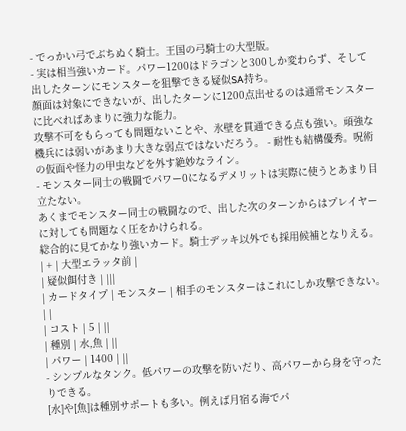- でっかい弓でぶちぬく騎士。王国の弓騎士の大型版。
- 実は相当強いカード。パワー1200はドラゴンと300しか変わらず、そして出したターンにモンスターを狙撃できる疑似SA持ち。
顔面は対象にできないが、出したターンに1200点出せるのは通常モンスターに比べればあまりに強力な能力。
攻撃不可をもらっても問題ないことや、氷壁を貫通できる点も強い。頑強な機兵には弱いがあまり大きな弱点ではないだろう。 - 耐性も結構優秀。呪術の仮面や怪力の甲虫などを外す絶妙なライン。
- モンスター同士の戦闘でパワー0になるデメリットは実際に使うとあまり目立たない。
あくまでモンスター同士の戦闘なので、出した次のターンからはプレイヤーに対しても問題なく圧をかけられる。
総合的に見てかなり強いカード。騎士デッキ以外でも採用候補となりえる。
| + | 大型エラッタ前 |
| 疑似餌付き | |||
| カードタイプ | モンスター | 相手のモンスターはこれにしか攻撃できない。 | |
| コスト | 5 | ||
| 種別 | 水,魚 | ||
| パワー | 1400 | ||
- シンプルなタンク。低パワーの攻撃を防いだり、高パワーから身を守ったりできる。
[水]や[魚]は種別サポートも多い。例えば月宿る海でパ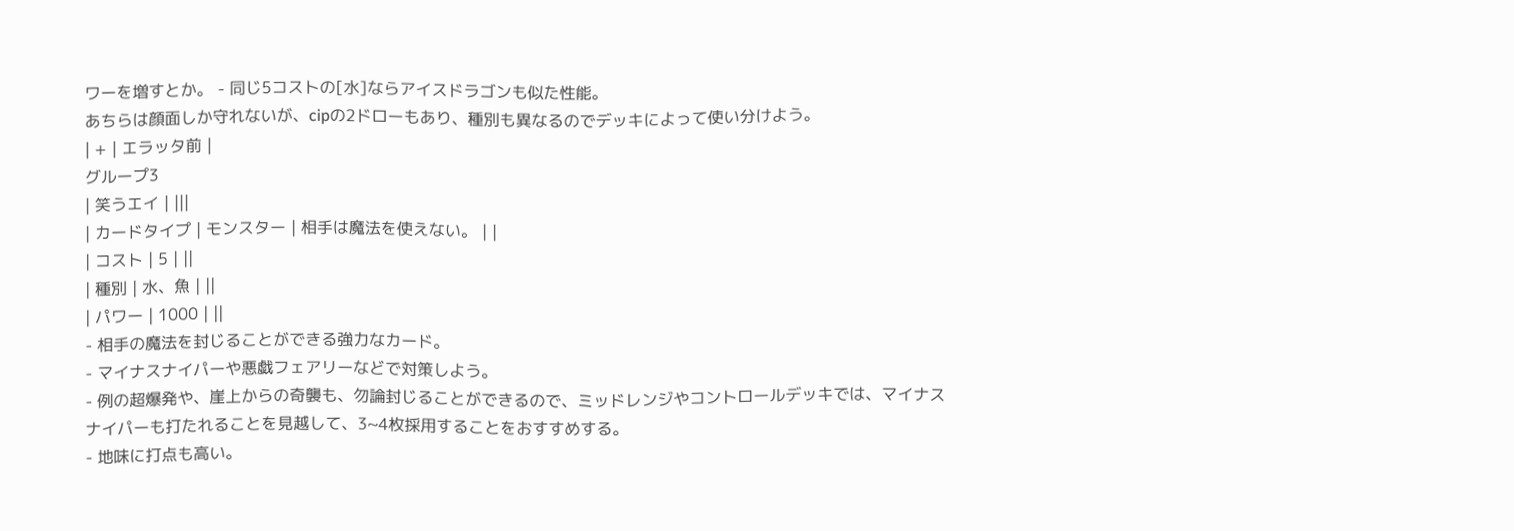ワーを増すとか。 - 同じ5コストの[水]ならアイスドラゴンも似た性能。
あちらは顔面しか守れないが、cipの2ドローもあり、種別も異なるのでデッキによって使い分けよう。
| + | エラッタ前 |
グループ3
| 笑うエイ | |||
| カードタイプ | モンスター | 相手は魔法を使えない。 | |
| コスト | 5 | ||
| 種別 | 水、魚 | ||
| パワー | 1000 | ||
- 相手の魔法を封じることができる強力なカード。
- マイナスナイパーや悪戯フェアリーなどで対策しよう。
- 例の超爆発や、崖上からの奇襲も、勿論封じることができるので、ミッドレンジやコントロールデッキでは、マイナスナイパーも打たれることを見越して、3~4枚採用することをおすすめする。
- 地味に打点も高い。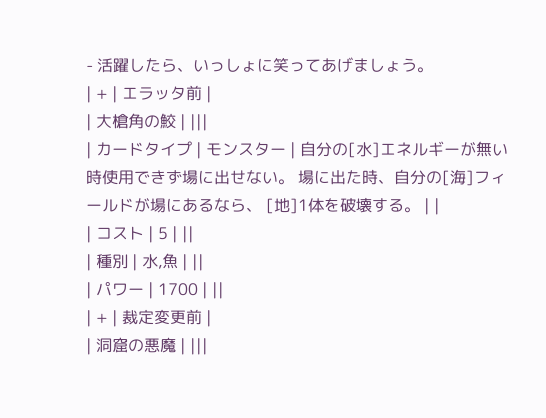- 活躍したら、いっしょに笑ってあげましょう。
| + | エラッタ前 |
| 大槍角の鮫 | |||
| カードタイプ | モンスター | 自分の[水]エネルギーが無い時使用できず場に出せない。 場に出た時、自分の[海]フィールドが場にあるなら、 [地]1体を破壊する。 | |
| コスト | 5 | ||
| 種別 | 水,魚 | ||
| パワー | 1700 | ||
| + | 裁定変更前 |
| 洞窟の悪魔 | |||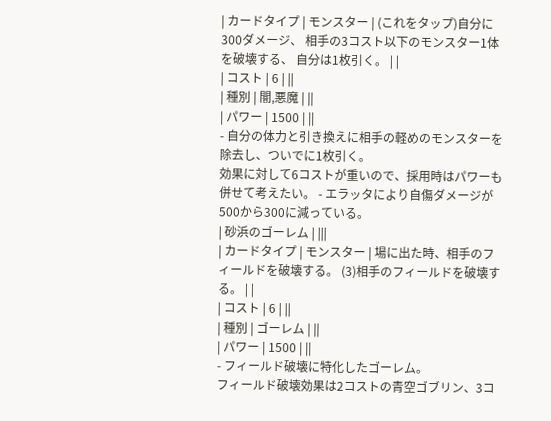| カードタイプ | モンスター | (これをタップ)自分に300ダメージ、 相手の3コスト以下のモンスター1体を破壊する、 自分は1枚引く。 | |
| コスト | 6 | ||
| 種別 | 闇,悪魔 | ||
| パワー | 1500 | ||
- 自分の体力と引き換えに相手の軽めのモンスターを除去し、ついでに1枚引く。
効果に対して6コストが重いので、採用時はパワーも併せて考えたい。 - エラッタにより自傷ダメージが500から300に減っている。
| 砂浜のゴーレム | |||
| カードタイプ | モンスター | 場に出た時、相手のフィールドを破壊する。 (3)相手のフィールドを破壊する。 | |
| コスト | 6 | ||
| 種別 | ゴーレム | ||
| パワー | 1500 | ||
- フィールド破壊に特化したゴーレム。
フィールド破壊効果は2コストの青空ゴブリン、3コ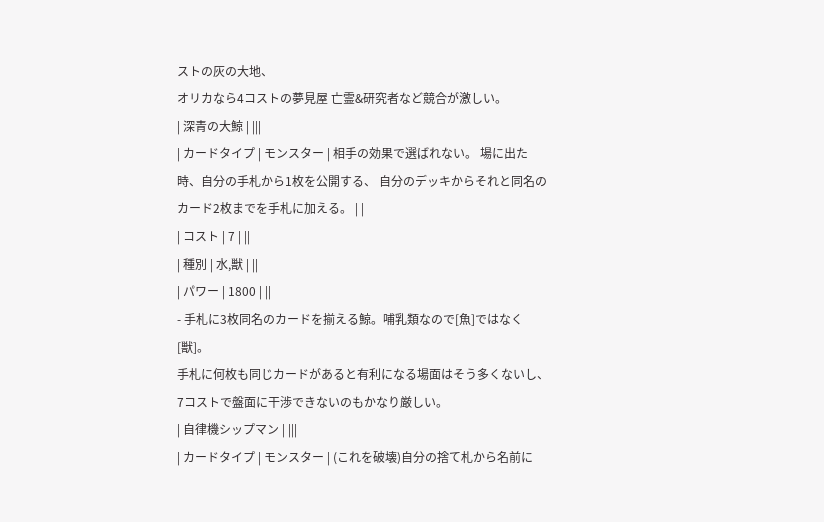ストの灰の大地、
オリカなら4コストの夢見屋 亡霊&研究者など競合が激しい。
| 深青の大鯨 | |||
| カードタイプ | モンスター | 相手の効果で選ばれない。 場に出た時、自分の手札から1枚を公開する、 自分のデッキからそれと同名のカード2枚までを手札に加える。 | |
| コスト | 7 | ||
| 種別 | 水,獣 | ||
| パワー | 1800 | ||
- 手札に3枚同名のカードを揃える鯨。哺乳類なので[魚]ではなく[獣]。
手札に何枚も同じカードがあると有利になる場面はそう多くないし、
7コストで盤面に干渉できないのもかなり厳しい。
| 自律機シップマン | |||
| カードタイプ | モンスター | (これを破壊)自分の捨て札から名前に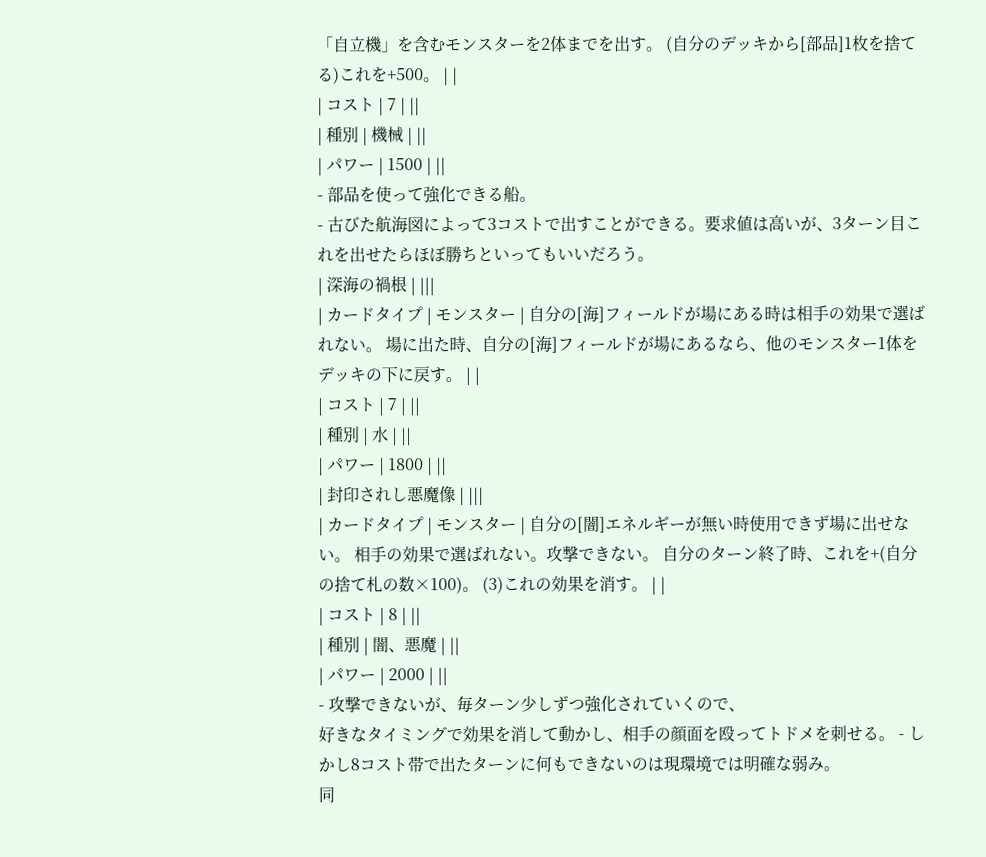「自立機」を含むモンスターを2体までを出す。 (自分のデッキから[部品]1枚を捨てる)これを+500。 | |
| コスト | 7 | ||
| 種別 | 機械 | ||
| パワー | 1500 | ||
- 部品を使って強化できる船。
- 古びた航海図によって3コストで出すことができる。要求値は高いが、3ターン目これを出せたらほぼ勝ちといってもいいだろう。
| 深海の禍根 | |||
| カードタイプ | モンスター | 自分の[海]フィールドが場にある時は相手の効果で選ばれない。 場に出た時、自分の[海]フィールドが場にあるなら、他のモンスター1体をデッキの下に戻す。 | |
| コスト | 7 | ||
| 種別 | 水 | ||
| パワー | 1800 | ||
| 封印されし悪魔像 | |||
| カードタイプ | モンスター | 自分の[闇]エネルギーが無い時使用できず場に出せない。 相手の効果で選ばれない。攻撃できない。 自分のターン終了時、これを+(自分の捨て札の数×100)。 (3)これの効果を消す。 | |
| コスト | 8 | ||
| 種別 | 闇、悪魔 | ||
| パワー | 2000 | ||
- 攻撃できないが、毎ターン少しずつ強化されていくので、
好きなタイミングで効果を消して動かし、相手の顔面を殴ってトドメを刺せる。 - しかし8コスト帯で出たターンに何もできないのは現環境では明確な弱み。
同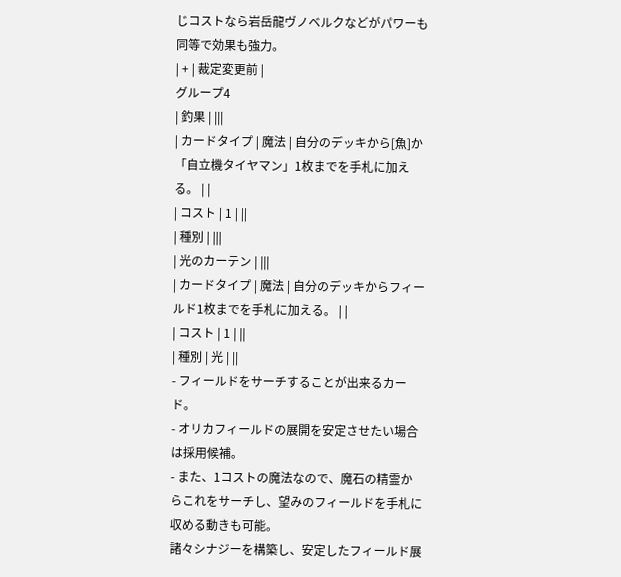じコストなら岩岳龍ヴノベルクなどがパワーも同等で効果も強力。
| + | 裁定変更前 |
グループ4
| 釣果 | |||
| カードタイプ | 魔法 | 自分のデッキから[魚]か「自立機タイヤマン」1枚までを手札に加える。 | |
| コスト | 1 | ||
| 種別 | |||
| 光のカーテン | |||
| カードタイプ | 魔法 | 自分のデッキからフィールド1枚までを手札に加える。 | |
| コスト | 1 | ||
| 種別 | 光 | ||
- フィールドをサーチすることが出来るカード。
- オリカフィールドの展開を安定させたい場合は採用候補。
- また、1コストの魔法なので、魔石の精霊からこれをサーチし、望みのフィールドを手札に収める動きも可能。
諸々シナジーを構築し、安定したフィールド展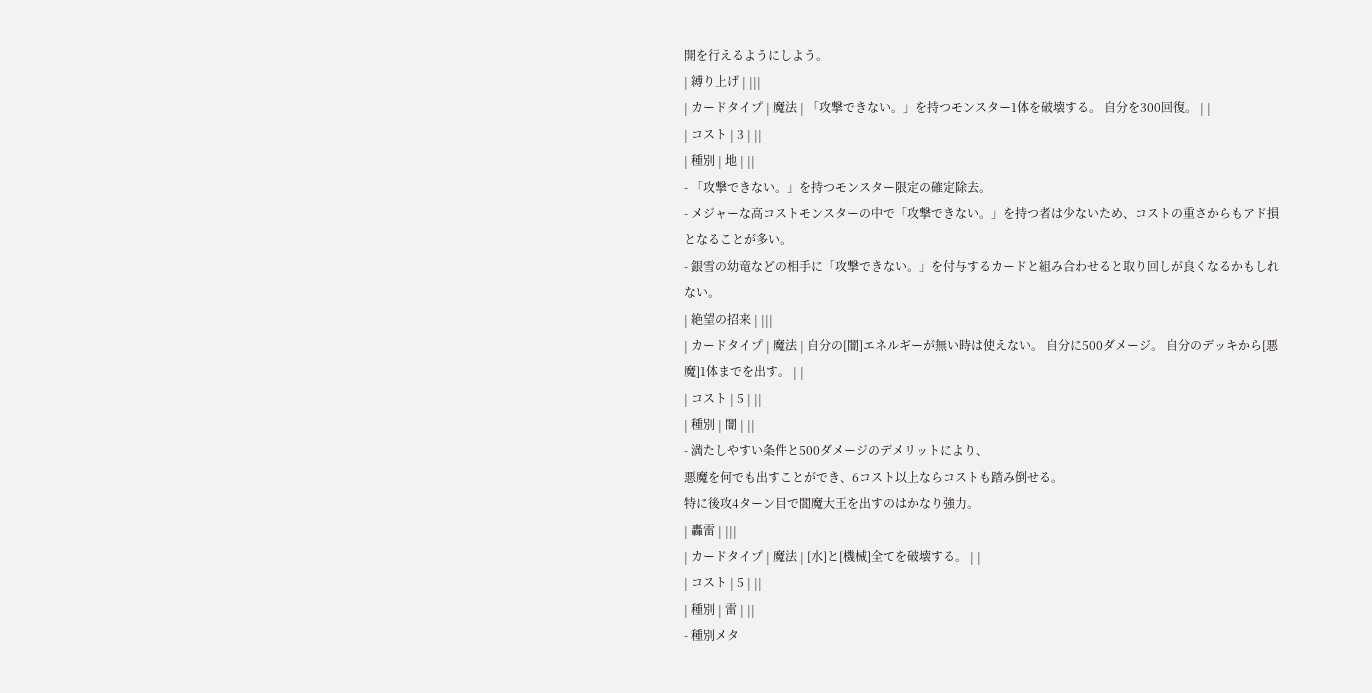開を行えるようにしよう。
| 縛り上げ | |||
| カードタイプ | 魔法 | 「攻撃できない。」を持つモンスター1体を破壊する。 自分を300回復。 | |
| コスト | 3 | ||
| 種別 | 地 | ||
- 「攻撃できない。」を持つモンスター限定の確定除去。
- メジャーな高コストモンスターの中で「攻撃できない。」を持つ者は少ないため、コストの重さからもアド損となることが多い。
- 銀雪の幼竜などの相手に「攻撃できない。」を付与するカードと組み合わせると取り回しが良くなるかもしれない。
| 絶望の招来 | |||
| カードタイプ | 魔法 | 自分の[闇]エネルギーが無い時は使えない。 自分に500ダメージ。 自分のデッキから[悪魔]1体までを出す。 | |
| コスト | 5 | ||
| 種別 | 闇 | ||
- 満たしやすい条件と500ダメージのデメリットにより、
悪魔を何でも出すことができ、6コスト以上ならコストも踏み倒せる。
特に後攻4ターン目で閻魔大王を出すのはかなり強力。
| 轟雷 | |||
| カードタイプ | 魔法 | [水]と[機械]全てを破壊する。 | |
| コスト | 5 | ||
| 種別 | 雷 | ||
- 種別メタ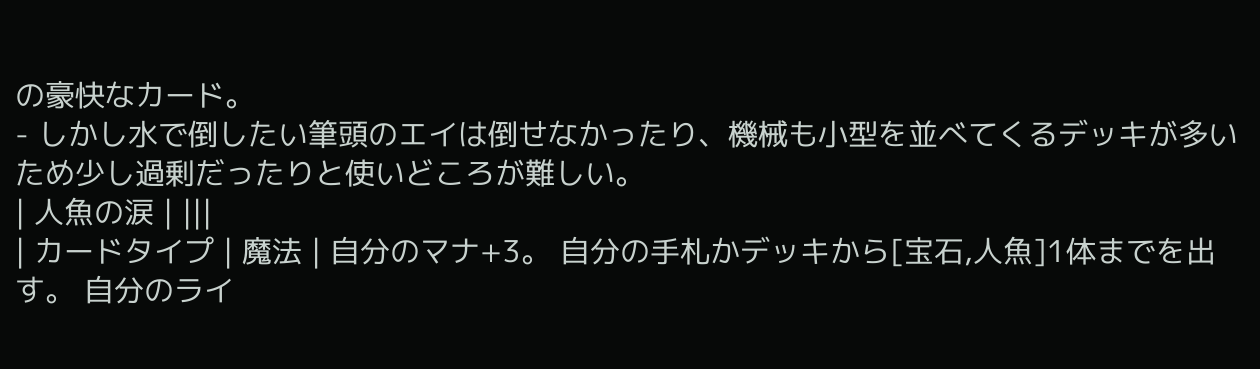の豪快なカード。
- しかし水で倒したい筆頭のエイは倒せなかったり、機械も小型を並べてくるデッキが多いため少し過剰だったりと使いどころが難しい。
| 人魚の涙 | |||
| カードタイプ | 魔法 | 自分のマナ+3。 自分の手札かデッキから[宝石,人魚]1体までを出す。 自分のライ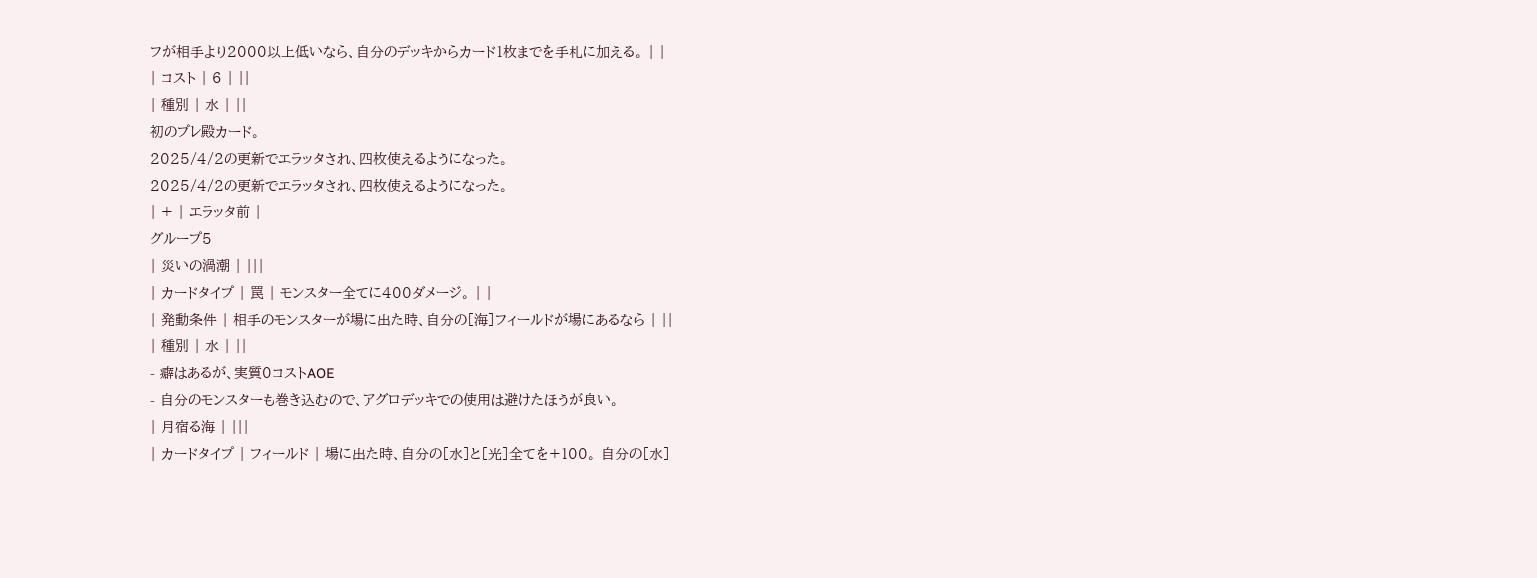フが相手より2000以上低いなら、自分のデッキからカード1枚までを手札に加える。 | |
| コスト | 6 | ||
| 種別 | 水 | ||
初のプレ殿カード。
2025/4/2の更新でエラッタされ、四枚使えるようになった。
2025/4/2の更新でエラッタされ、四枚使えるようになった。
| + | エラッタ前 |
グループ5
| 災いの渦潮 | |||
| カードタイプ | 罠 | モンスター全てに400ダメージ。 | |
| 発動条件 | 相手のモンスターが場に出た時、自分の[海]フィールドが場にあるなら | ||
| 種別 | 水 | ||
- 癖はあるが、実質0コストAOE
- 自分のモンスターも巻き込むので、アグロデッキでの使用は避けたほうが良い。
| 月宿る海 | |||
| カードタイプ | フィールド | 場に出た時、自分の[水]と[光]全てを+100。 自分の[水]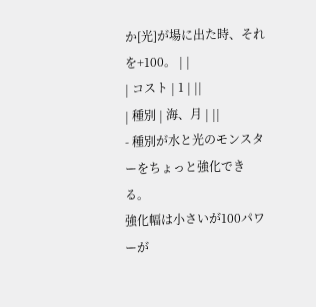か[光]が場に出た時、それを+100。 | |
| コスト | 1 | ||
| 種別 | 海、月 | ||
- 種別が水と光のモンスターをちょっと強化できる。
強化幅は小さいが100パワーが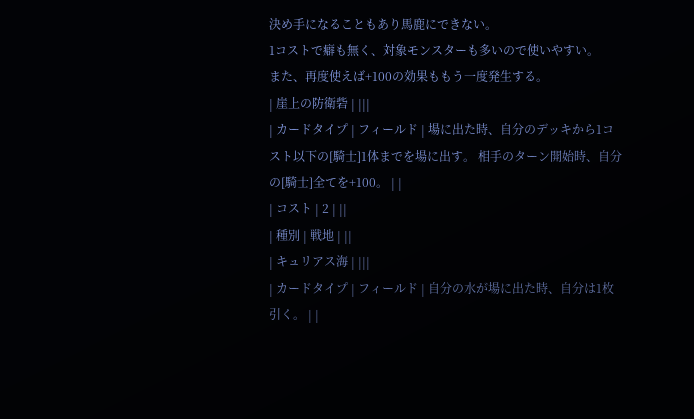決め手になることもあり馬鹿にできない。
1コストで癖も無く、対象モンスターも多いので使いやすい。
また、再度使えば+100の効果ももう一度発生する。
| 崖上の防衛砦 | |||
| カードタイプ | フィールド | 場に出た時、自分のデッキから1コスト以下の[騎士]1体までを場に出す。 相手のターン開始時、自分の[騎士]全てを+100。 | |
| コスト | 2 | ||
| 種別 | 戦地 | ||
| キュリアス海 | |||
| カードタイプ | フィールド | 自分の水が場に出た時、自分は1枚引く。 | |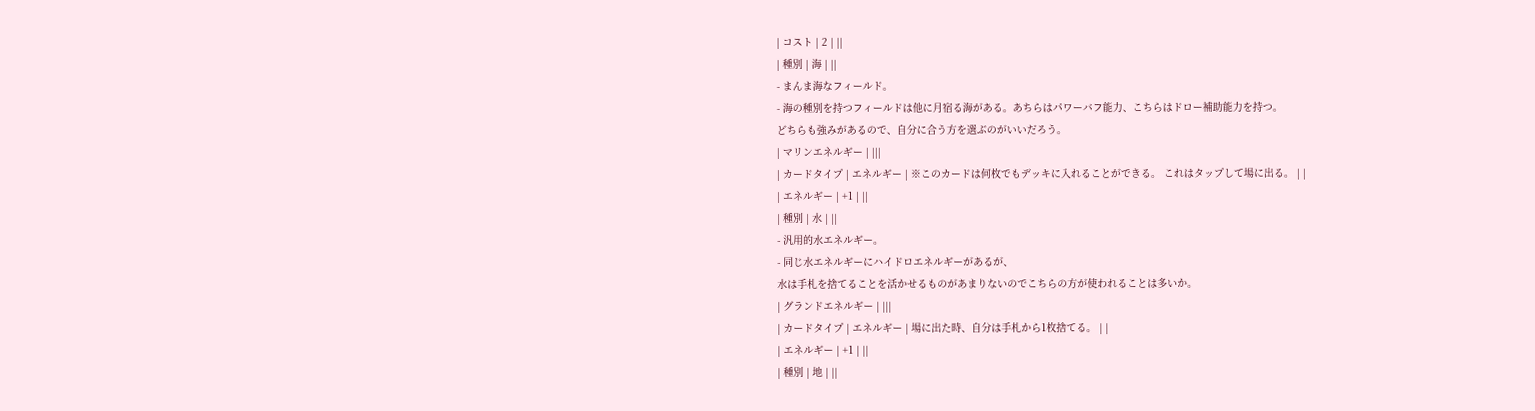| コスト | 2 | ||
| 種別 | 海 | ||
- まんま海なフィールド。
- 海の種別を持つフィールドは他に月宿る海がある。あちらはパワーバフ能力、こちらはドロー補助能力を持つ。
どちらも強みがあるので、自分に合う方を選ぶのがいいだろう。
| マリンエネルギー | |||
| カードタイプ | エネルギー | ※このカードは何枚でもデッキに入れることができる。 これはタップして場に出る。 | |
| エネルギー | +1 | ||
| 種別 | 水 | ||
- 汎用的水エネルギー。
- 同じ水エネルギーにハイドロエネルギーがあるが、
水は手札を捨てることを活かせるものがあまりないのでこちらの方が使われることは多いか。
| グランドエネルギー | |||
| カードタイプ | エネルギー | 場に出た時、自分は手札から1枚捨てる。 | |
| エネルギー | +1 | ||
| 種別 | 地 | ||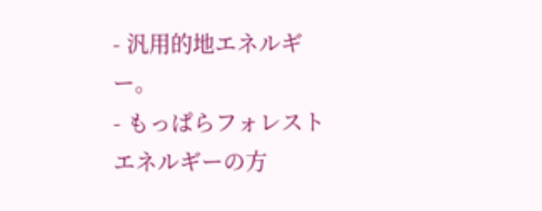- 汎用的地エネルギー。
- もっぱらフォレストエネルギーの方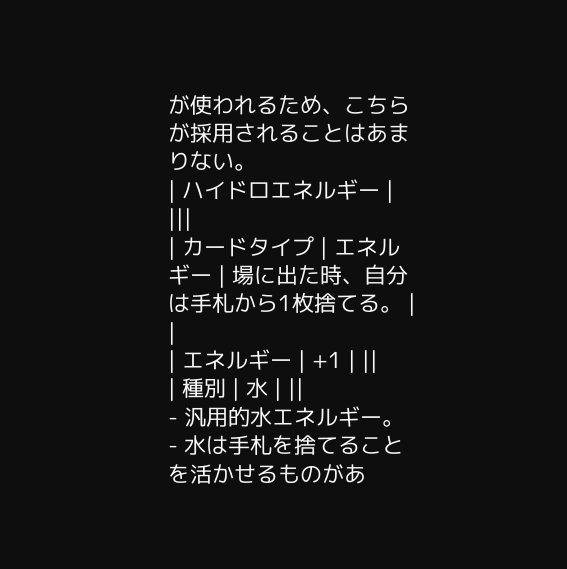が使われるため、こちらが採用されることはあまりない。
| ハイドロエネルギー | |||
| カードタイプ | エネルギー | 場に出た時、自分は手札から1枚捨てる。 | |
| エネルギー | +1 | ||
| 種別 | 水 | ||
- 汎用的水エネルギー。
- 水は手札を捨てることを活かせるものがあ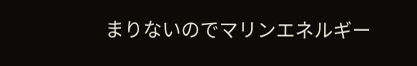まりないのでマリンエネルギー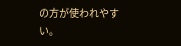の方が使われやすい。